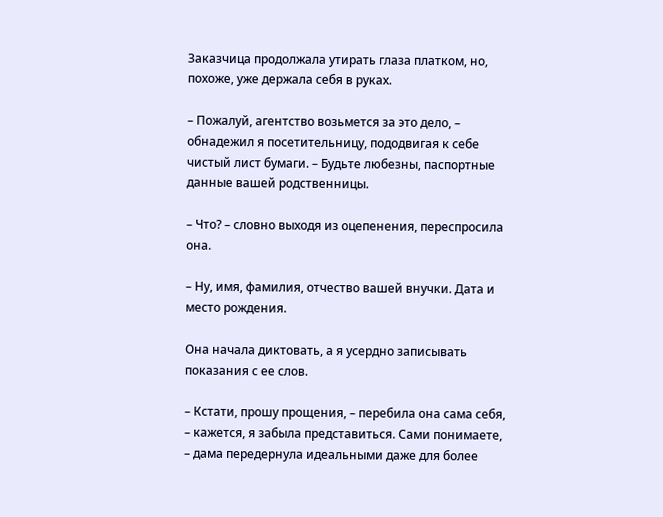Заказчица продолжала утирать глаза платком, но, похоже, уже держала себя в руках.

– Пожалуй, агентство возьмется за это дело, – обнадежил я посетительницу, пододвигая к себе чистый лист бумаги. – Будьте любезны, паспортные данные вашей родственницы.

– Что? – словно выходя из оцепенения, переспросила она.

– Ну, имя, фамилия, отчество вашей внучки. Дата и место рождения.

Она начала диктовать, а я усердно записывать показания с ее слов.

– Кстати, прошу прощения, – перебила она сама себя, – кажется, я забыла представиться. Сами понимаете, – дама передернула идеальными даже для более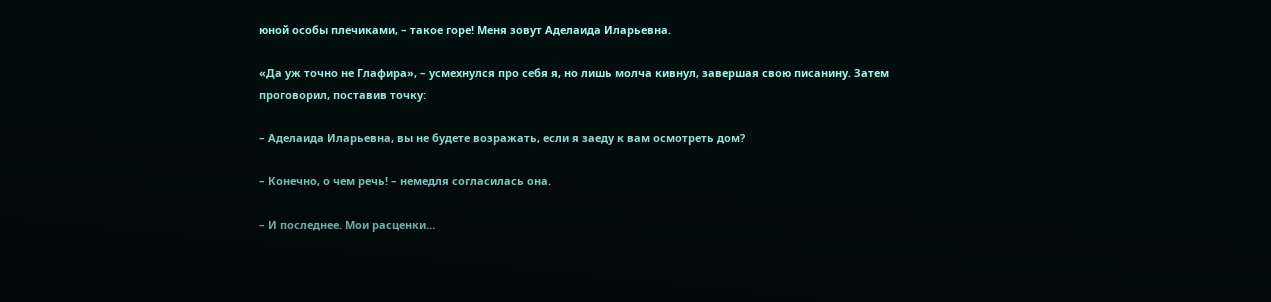юной особы плечиками, – такое горе! Меня зовут Аделаида Иларьевна.

«Да уж точно не Глафира», – усмехнулся про себя я, но лишь молча кивнул, завершая свою писанину. Затем проговорил, поставив точку:

– Аделаида Иларьевна, вы не будете возражать, если я заеду к вам осмотреть дом?

– Конечно, о чем речь! – немедля согласилась она.

– И последнее. Мои расценки…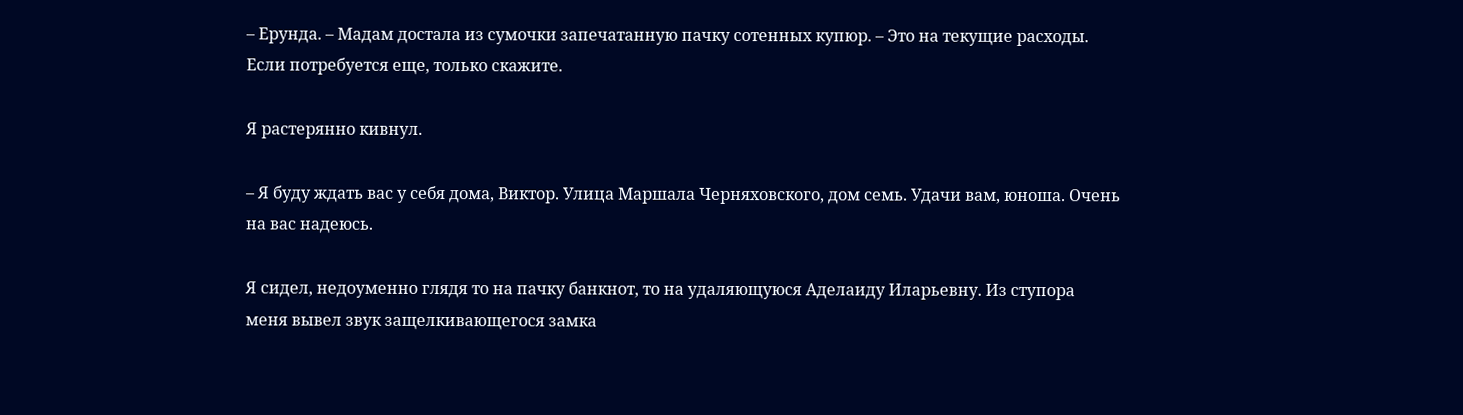– Ерунда. – Мадам достала из сумочки запечатанную пачку сотенных купюр. – Это на текущие расходы. Если потребуется еще, только скажите.

Я растерянно кивнул.

– Я буду ждать вас у себя дома, Виктор. Улица Маршала Черняховского, дом семь. Удачи вам, юноша. Очень на вас надеюсь.

Я сидел, недоуменно глядя то на пачку банкнот, то на удаляющуюся Аделаиду Иларьевну. Из ступора меня вывел звук защелкивающегося замка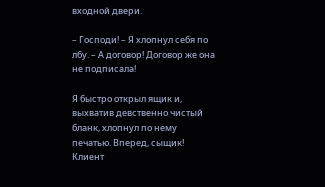входной двери.

– Господи! – Я хлопнул себя по лбу. – А договор! Договор же она не подписала!

Я быстро открыл ящик и, выхватив девственно чистый бланк, хлопнул по нему печатью. Вперед, сыщик! Клиент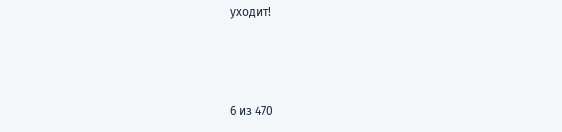уходит!



6 из 470